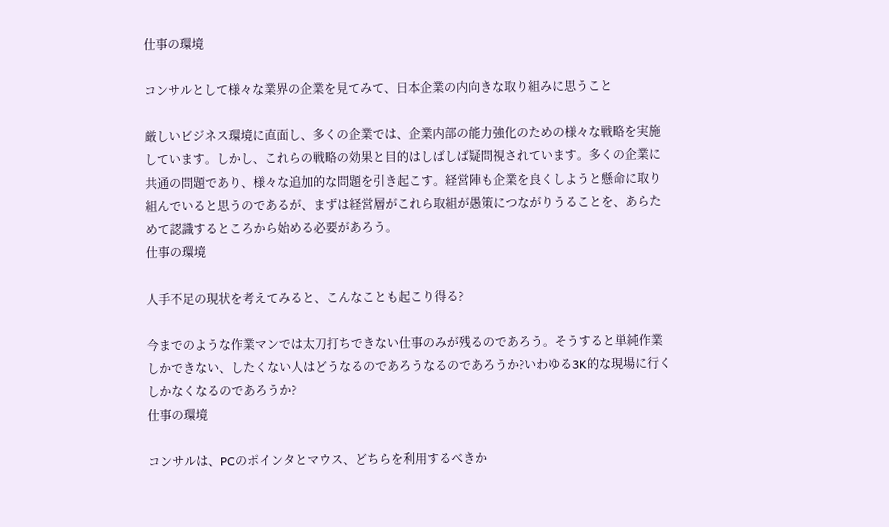仕事の環境

コンサルとして様々な業界の企業を見てみて、日本企業の内向きな取り組みに思うこと

厳しいビジネス環境に直面し、多くの企業では、企業内部の能力強化のための様々な戦略を実施しています。しかし、これらの戦略の効果と目的はしばしば疑問視されています。多くの企業に共通の問題であり、様々な追加的な問題を引き起こす。経営陣も企業を良くしようと懸命に取り組んでいると思うのであるが、まずは経営層がこれら取組が愚策につながりうることを、あらためて認識するところから始める必要があろう。
仕事の環境

人手不足の現状を考えてみると、こんなことも起こり得る?

今までのような作業マンでは太刀打ちできない仕事のみが残るのであろう。そうすると単純作業しかできない、したくない人はどうなるのであろうなるのであろうか?いわゆる3K的な現場に行くしかなくなるのであろうか?
仕事の環境

コンサルは、PCのポインタとマウス、どちらを利用するべきか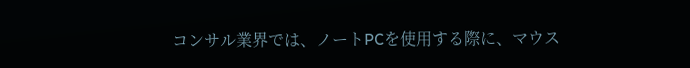コンサル業界では、ノートPCを使用する際に、マウス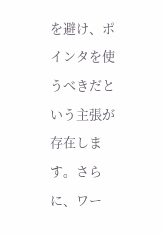を避け、ポインタを使うべきだという主張が存在します。さらに、ワー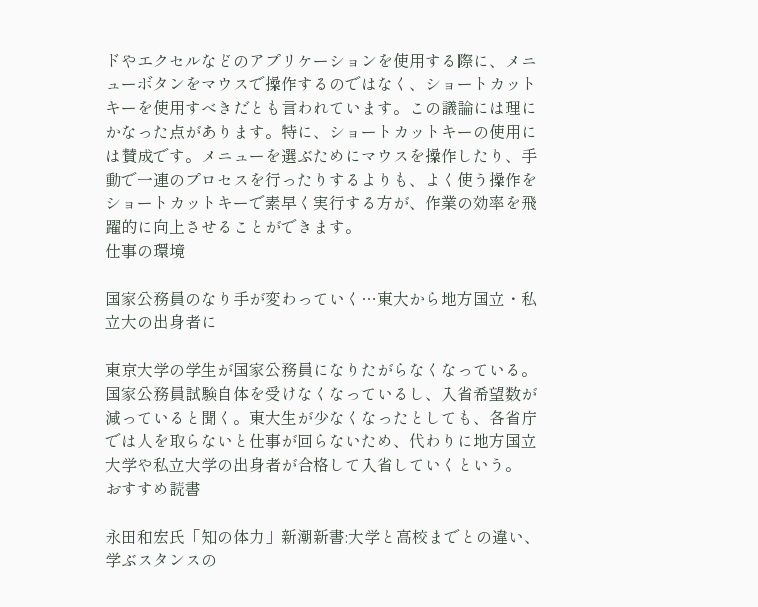ドやエクセルなどのアプリケーションを使用する際に、メニューボタンをマウスで操作するのではなく、ショートカットキーを使用すべきだとも言われています。この議論には理にかなった点があります。特に、ショートカットキーの使用には賛成です。メニューを選ぶためにマウスを操作したり、手動で一連のプロセスを行ったりするよりも、よく使う操作をショートカットキーで素早く実行する方が、作業の効率を飛躍的に向上させることができます。
仕事の環境

国家公務員のなり手が変わっていく…東大から地方国立・私立大の出身者に

東京大学の学生が国家公務員になりたがらなくなっている。国家公務員試験自体を受けなくなっているし、入省希望数が減っていると聞く。東大生が少なくなったとしても、各省庁では人を取らないと仕事が回らないため、代わりに地方国立大学や私立大学の出身者が合格して入省していくという。
おすすめ読書

永田和宏氏「知の体力」新潮新書:大学と高校までとの違い、学ぶスタンスの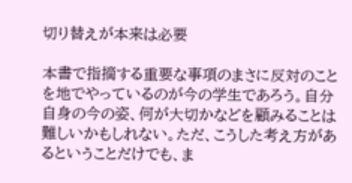切り替えが本来は必要

本書で指摘する重要な事項のまさに反対のことを地でやっているのが今の学生であろう。自分自身の今の姿、何が大切かなどを顧みることは難しいかもしれない。ただ、こうした考え方があるということだけでも、ま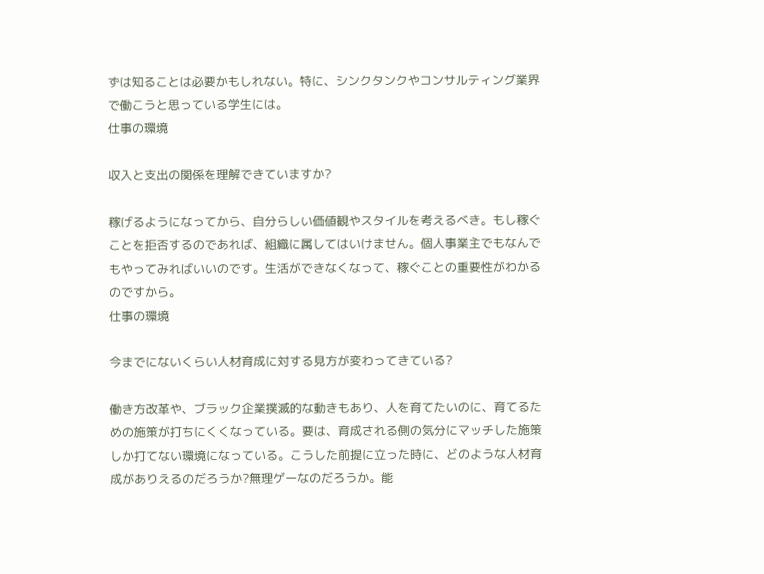ずは知ることは必要かもしれない。特に、シンクタンクやコンサルティング業界で働こうと思っている学生には。
仕事の環境

収入と支出の関係を理解できていますか?

稼げるようになってから、自分らしい価値観やスタイルを考えるべき。もし稼ぐことを拒否するのであれば、組織に属してはいけません。個人事業主でもなんでもやってみればいいのです。生活ができなくなって、稼ぐことの重要性がわかるのですから。
仕事の環境

今までにないくらい人材育成に対する見方が変わってきている?

働き方改革や、ブラック企業撲滅的な動きもあり、人を育てたいのに、育てるための施策が打ちにくくなっている。要は、育成される側の気分にマッチした施策しか打てない環境になっている。こうした前提に立った時に、どのような人材育成がありえるのだろうか?無理ゲーなのだろうか。能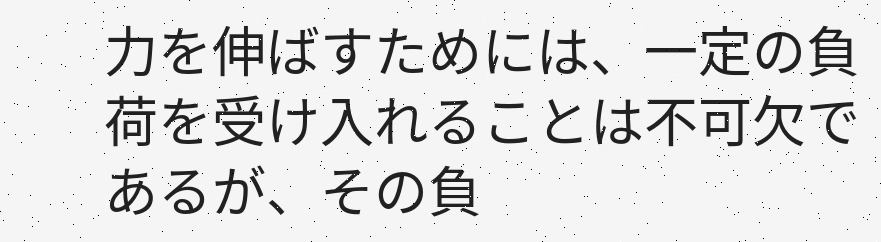力を伸ばすためには、一定の負荷を受け入れることは不可欠であるが、その負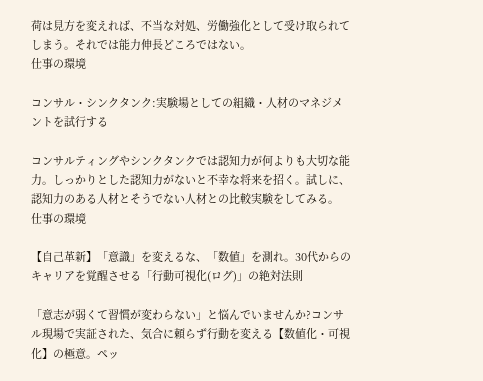荷は見方を変えれば、不当な対処、労働強化として受け取られてしまう。それでは能力伸長どころではない。
仕事の環境

コンサル・シンクタンク:実験場としての組織・人材のマネジメントを試行する

コンサルティングやシンクタンクでは認知力が何よりも大切な能力。しっかりとした認知力がないと不幸な将来を招く。試しに、認知力のある人材とそうでない人材との比較実験をしてみる。
仕事の環境

【自己革新】「意識」を変えるな、「数値」を測れ。30代からのキャリアを覚醒させる「行動可視化(ログ)」の絶対法則

「意志が弱くて習慣が変わらない」と悩んでいませんか?コンサル現場で実証された、気合に頼らず行動を変える【数値化・可視化】の極意。ペッ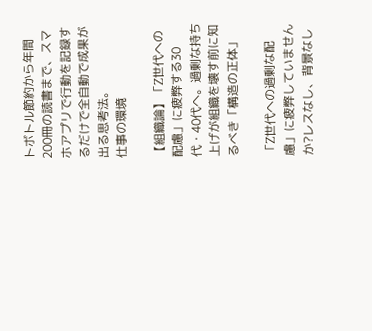トボトル節約から年間200冊の読書まで、スマホアプリで行動を記録するだけで全自動で成果が出る思考法。
仕事の環境

【組織論】「Z世代への配慮」に疲弊する30代・40代へ。過剰な持ち上げが組織を壊す前に知るべき「構造の正体」

「Z世代への過剰な配慮」に疲弊していませんか?レスなし、背景なし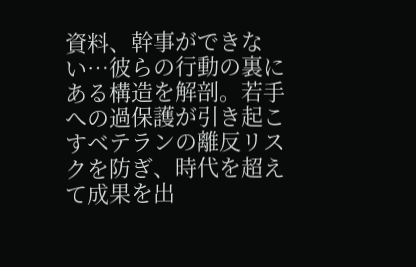資料、幹事ができない…彼らの行動の裏にある構造を解剖。若手への過保護が引き起こすベテランの離反リスクを防ぎ、時代を超えて成果を出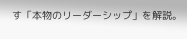す「本物のリーダーシップ」を解説。